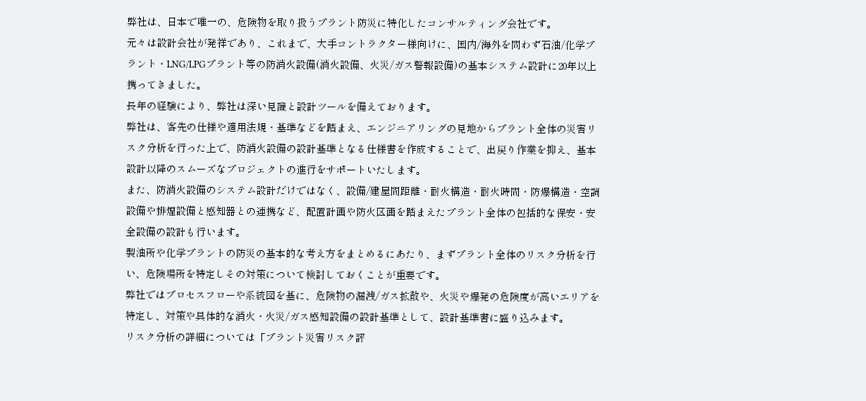弊社は、日本で唯一の、危険物を取り扱うプラント防災に特化したコンサルティング会社です。
元々は設計会社が発祥であり、これまで、大手コントラクター様向けに、国内/海外を問わず石油/化学プラント・LNG/LPGプラント等の防消火設備(消火設備、火災/ガス警報設備)の基本システム設計に20年以上携ってきました。
長年の経験により、弊社は深い見識と設計ツールを備えております。
弊社は、客先の仕様や適用法規・基準などを踏まえ、エンジニアリングの見地からプラント全体の災害リスク分析を行った上で、防消火設備の設計基準となる仕様書を作成することで、出戻り作業を抑え、基本設計以降のスムーズなプロジェクトの進行をサポートいたします。
また、防消火設備のシステム設計だけではなく、設備/建屋間距離・耐火構造・耐火時間・防爆構造・空調設備や排煙設備と感知器との連携など、配置計画や防火区画を踏まえたプラント全体の包括的な保安・安全設備の設計も行います。
製油所や化学プラントの防災の基本的な考え方をまとめるにあたり、まずプラント全体のリスク分析を行い、危険場所を特定しその対策について検討しておくことが重要です。
弊社ではプロセスフローや系統図を基に、危険物の漏洩/ガス拡散や、火災や爆発の危険度が高いエリアを特定し、対策や具体的な消火・火災/ガス感知設備の設計基準として、設計基準書に盛り込みます。
リスク分析の詳細については「プラント災害リスク評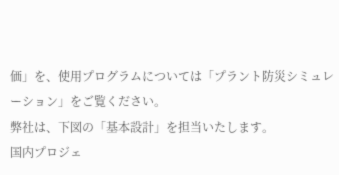価」を、使用プログラムについては「プラント防災シミュレーション」をご覧ください。
弊社は、下図の「基本設計」を担当いたします。
国内プロジェ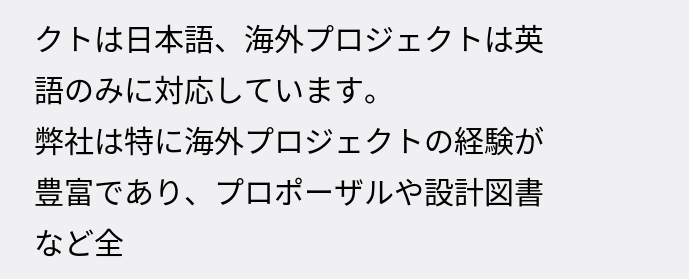クトは日本語、海外プロジェクトは英語のみに対応しています。
弊社は特に海外プロジェクトの経験が豊富であり、プロポーザルや設計図書など全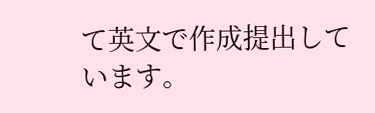て英文で作成提出しています。